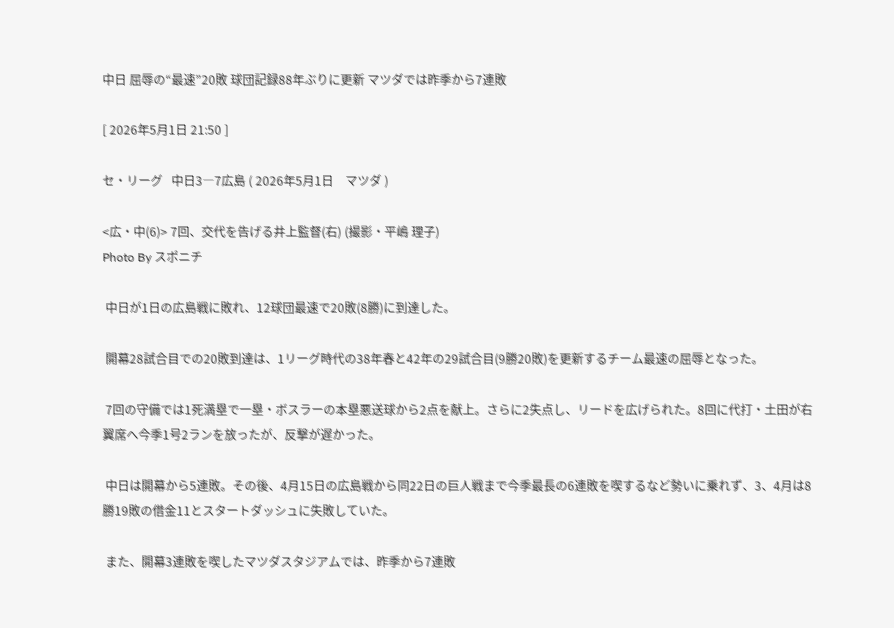中日 屈辱の“最速”20敗 球団記録88年ぶりに更新 マツダでは昨季から7連敗

[ 2026年5月1日 21:50 ]

セ・リーグ   中日3―7広島 ( 2026年5月1日    マツダ )

<広・中(6)> 7回、交代を告げる井上監督(右) (撮影・平嶋 理子)
Photo By スポニチ

 中日が1日の広島戦に敗れ、12球団最速で20敗(8勝)に到達した。

 開幕28試合目での20敗到達は、1リーグ時代の38年春と42年の29試合目(9勝20敗)を更新するチーム最速の屈辱となった。

 7回の守備では1死満塁で一塁・ボスラーの本塁悪送球から2点を献上。さらに2失点し、リードを広げられた。8回に代打・土田が右翼席へ今季1号2ランを放ったが、反撃が遅かった。

 中日は開幕から5連敗。その後、4月15日の広島戦から同22日の巨人戦まで今季最長の6連敗を喫するなど勢いに乗れず、3、4月は8勝19敗の借金11とスタートダッシュに失敗していた。

 また、開幕3連敗を喫したマツダスタジアムでは、昨季から7連敗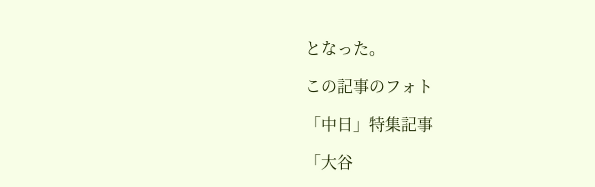となった。

この記事のフォト

「中日」特集記事

「大谷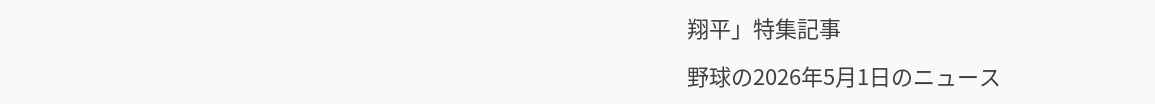翔平」特集記事

野球の2026年5月1日のニュース